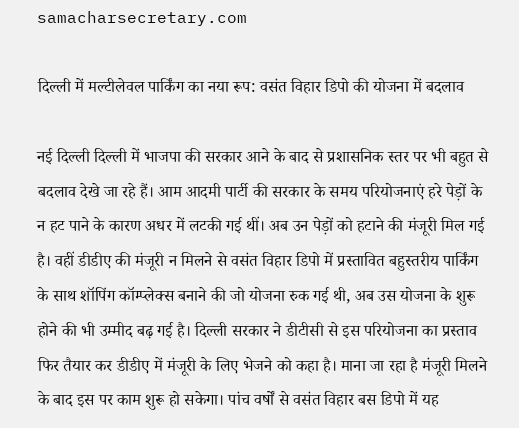samacharsecretary.com

दिल्ली में मल्टीलेवल पार्किंग का नया रूप: वसंत विहार डिपो की योजना में बदलाव

नई दिल्ली दिल्ली में भाजपा की सरकार आने के बाद से प्रशासनिक स्तर पर भी बहुत से बदलाव देखे जा रहे हैं। आम आदमी पार्टी की सरकार के समय परियोजनाएं हरे पेड़ों के न हट पाने के कारण अधर में लटकी गई थीं। अब उन पेड़ों को हटाने की मंजूरी मिल गई है। वहीं डीडीए की मंजूरी न मिलने से वसंत विहार डिपो में प्रस्तावित बहुस्तरीय पार्किंग के साथ शॉपिंग कॉम्प्लेक्स बनाने की जो योजना रुक गई थी, अब उस योजना के शुरू होने की भी उम्मीद बढ़ गई है। दिल्ली सरकार ने डीटीसी से इस परियोजना का प्रस्ताव फिर तैयार कर डीडीए में मंजूरी के लिए भेजने को कहा है। माना जा रहा है मंजूरी मिलने के बाद इस पर काम शुरू हो सकेगा। पांच वर्षों से वसंत विहार बस डिपो में यह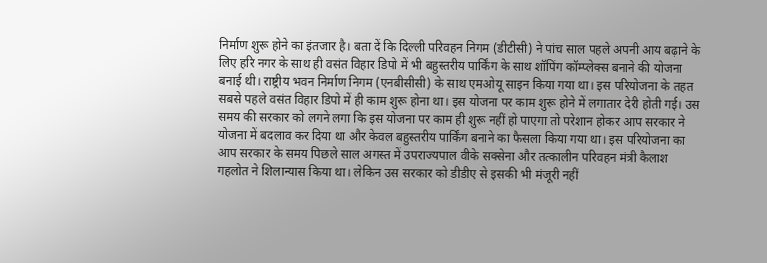निर्माण शुरू होने का इंतजार है। बता दें कि दिल्ली परिवहन निगम (डीटीसी) ने पांच साल पहले अपनी आय बढ़ाने के लिए हरि नगर के साथ ही वसंत विहार डिपो में भी बहुस्तरीय पार्किंग के साथ शॉपिंग कॉम्प्लेक्स बनाने की योजना बनाई थी। राष्ट्रीय भवन निर्माण निगम (एनबीसीसी) के साथ एमओयू साइन किया गया था। इस परियोजना के तहत सबसे पहले वसंत विहार डिपो में ही काम शुरू होना था। इस योजना पर काम शुरू होने में लगातार देरी होती गई। उस समय की सरकार को लगने लगा कि इस योजना पर काम ही शुरू नहीं हो पाएगा तो परेशान होकर आप सरकार ने योजना में बदलाव कर दिया था और केवल बहुस्तरीय पार्किंग बनाने का फैसला किया गया था। इस परियोजना का आप सरकार के समय पिछले साल अगस्त में उपराज्यपाल वीके सक्सेना और तत्कालीन परिवहन मंत्री कैलाश गहलोत ने शिलान्यास किया था। लेकिन उस सरकार को डीडीए से इसकी भी मंजूरी नहीं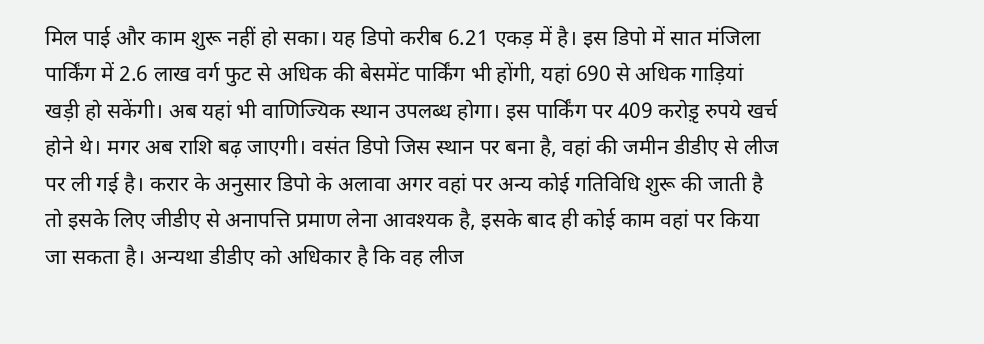मिल पाई और काम शुरू नहीं हो सका। यह डिपो करीब 6.21 एकड़ में है। इस डिपो में सात मंजिला पार्किंग में 2.6 लाख वर्ग फुट से अधिक की बेसमेंट पार्किंग भी होंगी, यहां 690 से अधिक गाड़ियां खड़ी हो सकेंगी। अब यहां भी वाणिज्यिक स्थान उपलब्ध होगा। इस पार्किंग पर 409 करोड़ृ रुपये खर्च होने थे। मगर अब राशि बढ़ जाएगी। वसंत डिपो जिस स्थान पर बना है, वहां की जमीन डीडीए से लीज पर ली गई है। करार के अनुसार डिपो के अलावा अगर वहां पर अन्य कोई गतिविधि शुरू की जाती है तो इसके लिए जीडीए से अनापत्ति प्रमाण लेना आवश्यक है, इसके बाद ही कोई काम वहां पर किया जा सकता है। अन्यथा डीडीए को अधिकार है कि वह लीज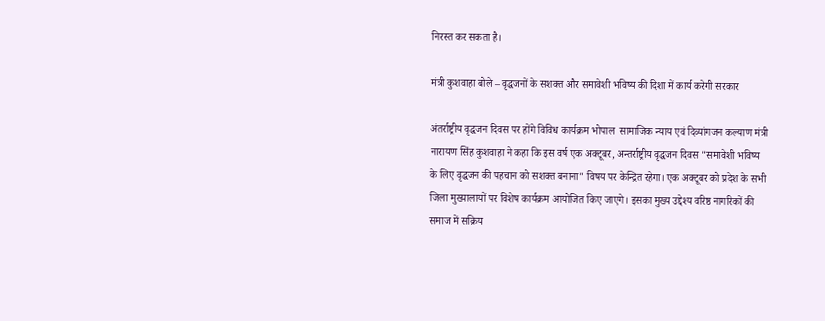निरस्त कर सकता है।

मंत्री कुशवाहा बोले – वृद्धजनों के सशक्त और समावेशी भविष्य की दिशा में कार्य करेगी सरकार

अंतर्राष्ट्रीय वृद्धजन दिवस पर होंगे विविध कार्यक्रम भोपाल  सामाजिक न्याय एवं दिव्यांगजन कल्याण मंत्री  नारायण सिंह कुशवाहा ने कहा कि इस वर्ष एक अक्टूबर, अन्तर्राष्ट्रीय वृद्धजन दिवस "समावेशी भविष्य के लिए वृद्धजन की पहचान को सशक्त बनाना" विषय पर केन्द्रित रहेगा। एक अक्टूबर को प्रदेश के सभी जिला मुख्यालायों पर विशेष कार्यक्रम आयोजित किए जाएगे। इसका मुख्य उद्देश्य वरिष्ठ नागरिकों की समाज में सक्रिय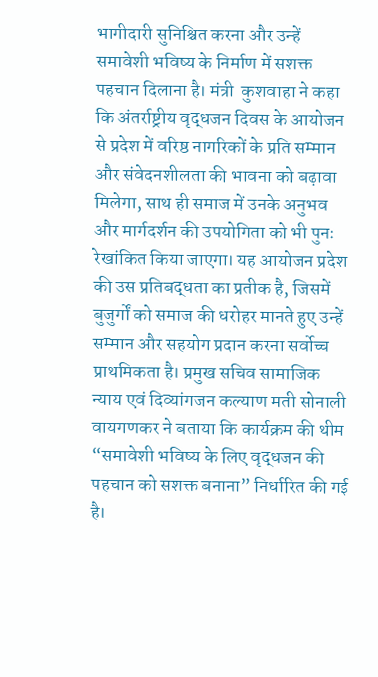भागीदारी सुनिश्चित करना और उन्हें समावेशी भविष्य के निर्माण में सशक्त पहचान दिलाना है। मंत्री  कुशवाहा ने कहा कि अंतर्राष्ट्रीय वृद्धजन दिवस के आयोजन से प्रदेश में वरिष्ठ नागरिकों के प्रति सम्मान और संवेदनशीलता की भावना को बढ़ावा मिलेगा, साथ ही समाज में उनके अनुभव और मार्गदर्शन की उपयोगिता को भी पुनः रेखांकित किया जाएगा। यह आयोजन प्रदेश की उस प्रतिबद्धता का प्रतीक है, जिसमें बुजुर्गों को समाज की धरोहर मानते हुए उन्हें सम्मान और सहयोग प्रदान करना सर्वोच्च प्राथमिकता है। प्रमुख सचिव सामाजिक न्याय एवं दिव्यांगजन कल्याण मती सोनाली वायगणकर ने बताया कि कार्यक्रम की थीम “समावेशी भविष्य के लिए वृद्धजन की पहचान को सशक्त बनाना” निर्धारित की गई है।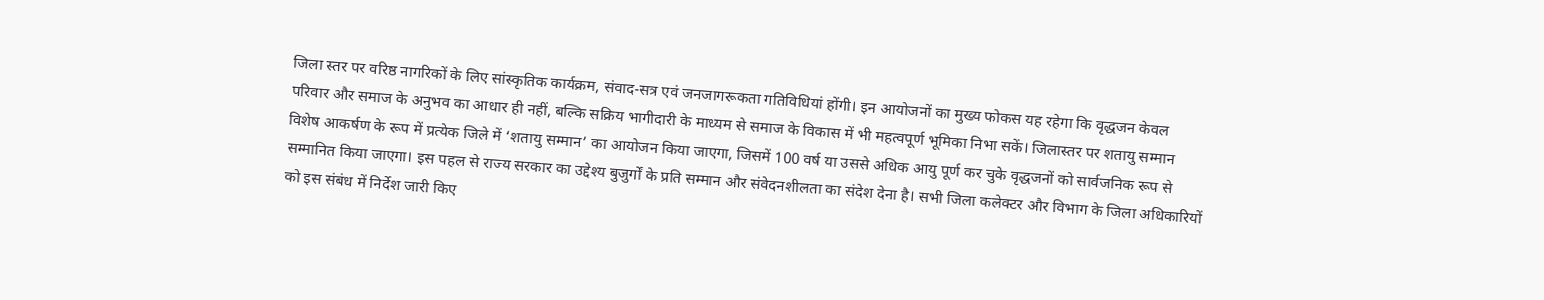जिला स्तर पर वरिष्ठ नागरिकों के लिए सांस्कृतिक कार्यक्रम, संवाद-सत्र एवं जनजागरूकता गतिविधियां होंगी। इन आयोजनों का मुख्य फोकस यह रहेगा कि वृद्धजन केवल परिवार और समाज के अनुभव का आधार ही नहीं, बल्कि सक्रिय भागीदारी के माध्यम से समाज के विकास में भी महत्वपूर्ण भूमिका निभा सकें। जिलास्तर पर शतायु सम्मान विशेष आकर्षण के रूप में प्रत्येक जिले में ‘शतायु सम्मान’ का आयोजन किया जाएगा, जिसमें 100 वर्ष या उससे अधिक आयु पूर्ण कर चुके वृद्धजनों को सार्वजनिक रूप से सम्मानित किया जाएगा। इस पहल से राज्य सरकार का उद्देश्य बुजुर्गों के प्रति सम्मान और संवेदनशीलता का संदेश देना है। सभी जिला कलेक्टर और विभाग के जिला अधिकारियों को इस संबंध में निर्देश जारी किए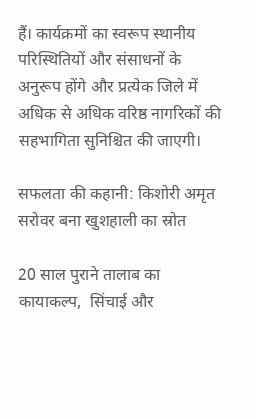हैं। कार्यक्रमों का स्वरूप स्थानीय परिस्थितियों और संसाधनों के अनुरूप होंगे और प्रत्येक जिले में अधिक से अधिक वरिष्ठ नागरिकों की सहभागिता सुनिश्चित की जाएगी।

सफलता की कहानी: किशोरी अमृत सरोवर बना खुशहाली का स्रोत

20 साल पुराने तालाब का कायाकल्प,  सिंचाई और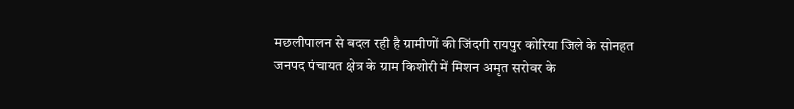मछलीपालन से बदल रही है ग्रामीणों की जिंदगी रायपुर कोरिया जिले के सोनहत जनपद पंचायत क्षेत्र के ग्राम किशोरी में मिशन अमृत सरोवर के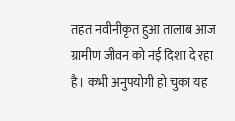तहत नवीनीकृत हुआ तालाब आज ग्रामीण जीवन को नई दिशा दे रहा है। कभी अनुपयोगी हो चुका यह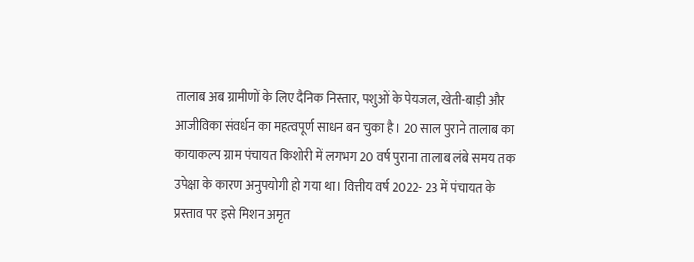तालाब अब ग्रामीणों के लिए दैनिक निस्तार, पशुओं के पेयजल, खेती-बाड़ी और आजीविका संवर्धन का महत्वपूर्ण साधन बन चुका है। 20 साल पुराने तालाब का कायाकल्प ग्राम पंचायत किशोरी में लगभग 20 वर्ष पुराना तालाब लंबे समय तक उपेक्षा के कारण अनुपयोगी हो गया था। वित्तीय वर्ष 2022- 23 में पंचायत के प्रस्ताव पर इसे मिशन अमृत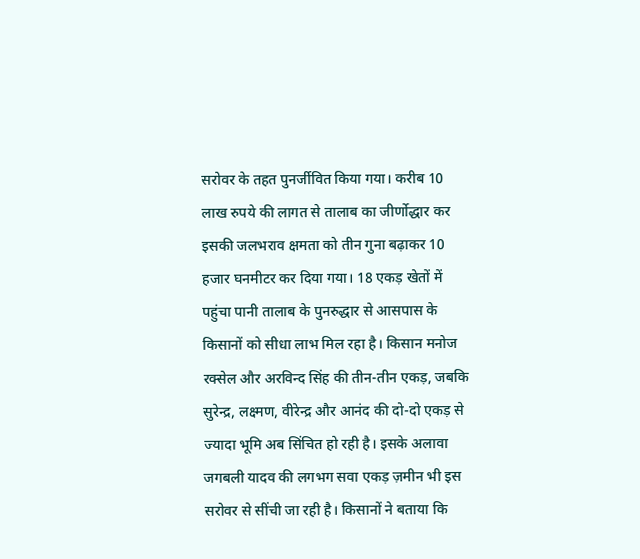सरोवर के तहत पुनर्जीवित किया गया। करीब 10 लाख रुपये की लागत से तालाब का जीर्णोद्धार कर इसकी जलभराव क्षमता को तीन गुना बढ़ाकर 10 हजार घनमीटर कर दिया गया। 18 एकड़ खेतों में पहुंचा पानी तालाब के पुनरुद्धार से आसपास के किसानों को सीधा लाभ मिल रहा है। किसान मनोज रक्सेल और अरविन्द सिंह की तीन-तीन एकड़, जबकि सुरेन्द्र, लक्ष्मण, वीरेन्द्र और आनंद की दो-दो एकड़ से ज्यादा भूमि अब सिंचित हो रही है। इसके अलावा जगबली यादव की लगभग सवा एकड़ ज़मीन भी इस सरोवर से सींची जा रही है। किसानों ने बताया कि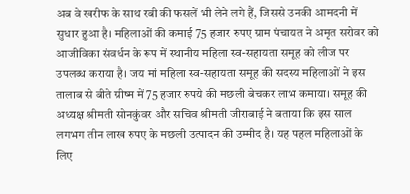अब वे खरीफ के साथ रबी की फसलें भी लेने लगे हैं, जिससे उनकी आमदनी में सुधार हुआ है। महिलाओं की कमाई 75 हजार रुपए ग्राम पंचायत ने अमृत सरोवर को आजीविका संवर्धन के रूप में स्थानीय महिला स्व-सहायता समूह को लीज पर उपलब्ध कराया है। जय मां महिला स्व-सहायता समूह की सदस्य महिलाओं ने इस तालाब से बीते ग्रीष्म में 75 हजार रुपये की मछली बेचकर लाभ कमाया। समूह की अध्यक्ष श्रीमती सोनकुंवर और सचिव श्रीमती जीराबाई ने बताया कि इस साल लगभग तीन लाख रुपए के मछली उत्पादन की उम्मीद है। यह पहल महिलाओं के लिए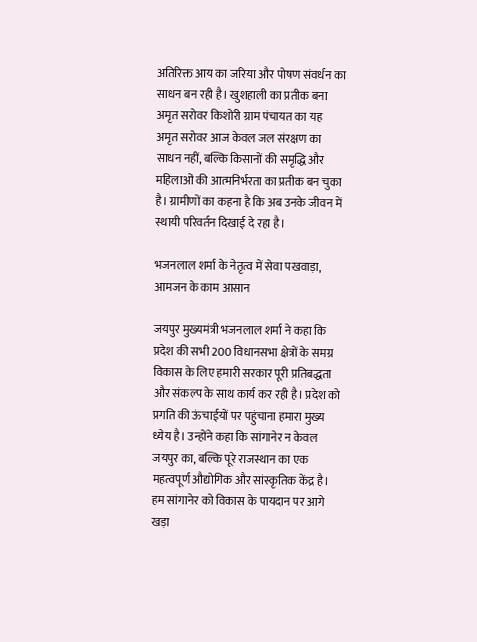अतिरिक्त आय का जरिया और पोषण संवर्धन का साधन बन रही है। खुशहाली का प्रतीक बना अमृत सरोवर किशोरी ग्राम पंचायत का यह अमृत सरोवर आज केवल जल संरक्षण का साधन नहीं, बल्कि किसानों की समृद्धि और महिलाओं की आत्मनिर्भरता का प्रतीक बन चुका है। ग्रामीणों का कहना है कि अब उनके जीवन में स्थायी परिवर्तन दिखाई दे रहा है।

भजनलाल शर्मा के नेतृत्व में सेवा पखवाड़ा, आमजन के काम आसान

जयपुर मुख्यमंत्री भजनलाल शर्मा ने कहा कि प्रदेश की सभी 200 विधानसभा क्षेत्रों के समग्र विकास के लिए हमारी सरकार पूरी प्रतिबद्धता और संकल्प के साथ कार्य कर रही है। प्रदेश को प्रगति की ऊंचाईयों पर पहुंचाना हमारा मुख्य ध्येय है। उन्होंने कहा कि सांगानेर न केवल जयपुर का, बल्कि पूरे राजस्थान का एक महत्वपूर्ण औद्योगिक और सांस्कृतिक केंद्र है। हम सांगानेर को विकास के पायदान पर आगे खड़ा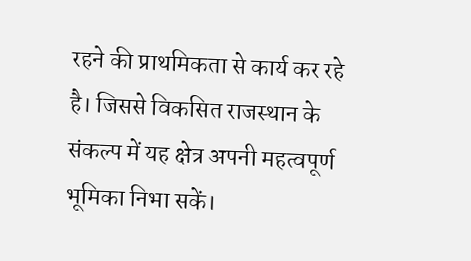रहने की प्राथमिकता से कार्य कर रहे है। जिससे विकसित राजस्थान के संकल्प में यह क्षेत्र अपनी महत्वपूर्ण भूमिका निभा सकें।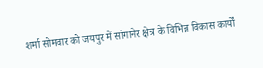शर्मा सोमवार को जयपुर में सांगानेर क्षेत्र के विभिन्न विकास कार्यों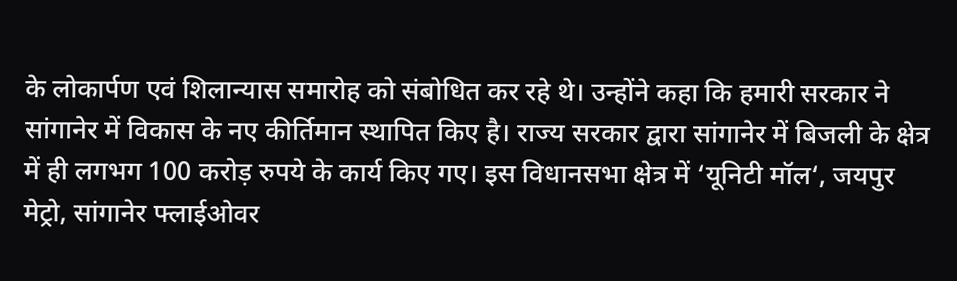के लोकार्पण एवं शिलान्यास समारोह को संबोधित कर रहे थे। उन्होंने कहा कि हमारी सरकार ने सांगानेर में विकास के नए कीर्तिमान स्थापित किए है। राज्य सरकार द्वारा सांगानेर में बिजली के क्षेत्र में ही लगभग 100 करोड़ रुपये के कार्य किए गए। इस विधानसभा क्षेत्र में ‘यूनिटी मॉल‘, जयपुर मेट्रो, सांगानेर फ्लाईओवर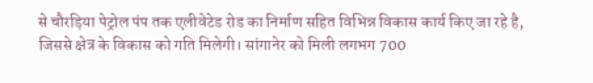से चौरड़िया पेट्रोल पंप तक एलीवेटेड रोड का निर्माण सहित विभिन्न विकास कार्य किए जा रहे है, जिससे क्षेत्र के विकास को गति मिलेगी। सांगानेर को मिली लगभग 700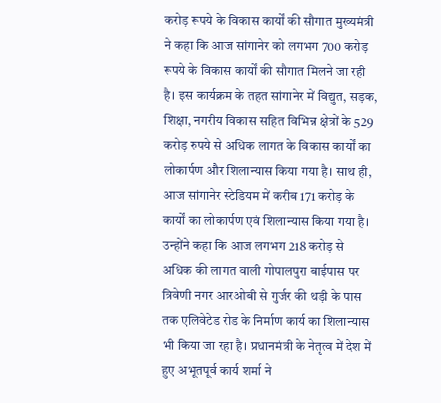करोड़ रूपये के विकास कार्यों की सौगात मुख्यमंत्री ने कहा कि आज सांगानेर को लगभग 700 करोड़ रूपये के विकास कार्यों की सौगात मिलने जा रही है। इस कार्यक्रम के तहत सांगानेर में विद्युत, सड़क, शिक्षा, नगरीय विकास सहित विभिन्न क्षेत्रों के 529 करोड़ रुपये से अधिक लागत के विकास कार्यों का लोकार्पण और शिलान्यास किया गया है। साथ ही, आज सांगानेर स्टेडियम में करीब 171 करोड़ के कार्यों का लोकार्पण एवं शिलान्यास किया गया है। उन्होंने कहा कि आज लगभग 218 करोड़ से अधिक की लागत वाली गोपालपुरा बाईपास पर त्रिवेणी नगर आरओबी से गुर्जर की थड़ी के पास तक एलिवेटेड रोड के निर्माण कार्य का शिलान्यास भी किया जा रहा है। प्रधानमंत्री के नेतृत्व में देश में हुए अभूतपूर्व कार्य शर्मा ने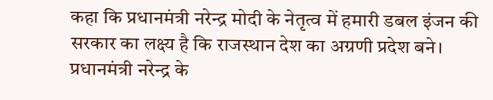कहा कि प्रधानमंत्री नरेन्द्र मोदी के नेतृत्व में हमारी डबल इंजन की सरकार का लक्ष्य है कि राजस्थान देश का अग्रणी प्रदेश बने। प्रधानमंत्री नरेन्द्र के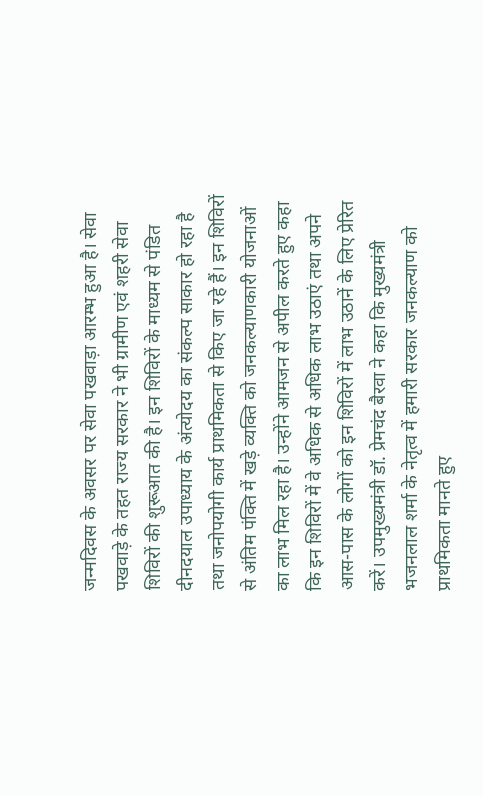जन्मदिवस के अवसर पर सेवा पखवाड़ा आरम्भ हुआ है। सेवा पखवाड़े के तहत राज्य सरकार ने भी ग्रामीण एवं शहरी सेवा शिविरों की शुरूआत की है। इन शिविरों के माध्यम से पंडित दीनदयाल उपाध्याय के अंत्योदय का संकल्प साकार हो रहा है तथा जनोपयोगी कार्य प्राथमिकता से किए जा रहे हैं। इन शिविरों से अंतिम पंक्ति में खड़े व्यक्ति को जनकल्याणकारी योजनाओं का लाभ मिल रहा है। उन्होंने आमजन से अपील करते हुए कहा कि इन शिविरों में वे अधिक से अधिक लाभ उठाएं तथा अपने आस-पास के लोगों को इन शिविरों में लाभ उठानें के लिए प्रेरित करें। उपमुख्यमंत्री डॉ. प्रेमचंद बैरवा ने कहा कि मुख्यमंत्री भजनलाल शर्मा के नेतृत्व में हमारी सरकार जनकल्याण को प्राथमिकता मानते हुए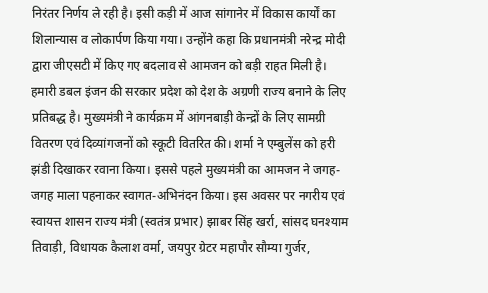निरंतर निर्णय ले रही है। इसी कड़ी में आज सांगानेर में विकास कार्यों का शिलान्यास व लोकार्पण किया गया। उन्होंने कहा कि प्रधानमंत्री नरेन्द्र मोदी द्वारा जीएसटी में किए गए बदलाव से आमजन को बड़ी राहत मिली है। हमारी डबल इंजन की सरकार प्रदेश को देश के अग्रणी राज्य बनाने के लिए प्रतिबद्ध है। मुख्यमंत्री ने कार्यक्रम में आंगनबाड़ी केन्द्रों के लिए सामग्री वितरण एवं दिव्यांगजनों को स्कूटी वितरित की। शर्मा ने एम्बुलेंस को हरी झंडी दिखाकर रवाना किया। इससे पहले मुख्यमंत्री का आमजन ने जगह-जगह माला पहनाकर स्वागत-अभिनंदन किया। इस अवसर पर नगरीय एवं स्वायत्त शासन राज्य मंत्री (स्वतंत्र प्रभार) झाबर सिंह खर्रा, सांसद घनश्याम तिवाड़ी, विधायक कैलाश वर्मा, जयपुर ग्रेटर महापौर सौम्या गुर्जर,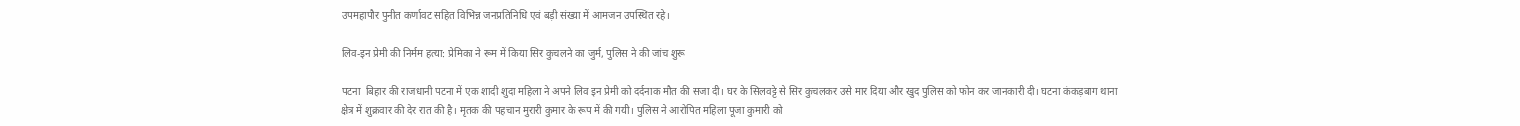उपमहापौर पुनीत कर्णावट सहित विभिन्न जनप्रतिनिधि एवं बड़ी संख्या में आमजन उपस्थित रहे।

लिव-इन प्रेमी की निर्मम हत्या: प्रेमिका ने रूम में किया सिर कुचलने का जुर्म, पुलिस ने की जांच शुरू

पटना  बिहार की राजधानी पटना में एक शादी शुदा महिला ने अपने लिव इन प्रेमी को दर्दनाक मौत की सजा दी। घर के सिलवट्टे से सिर कुचलकर उसे मार दिया और खुद पुलिस को फोन कर जानकारी दी। घटना कंकड़बाग थाना क्षेत्र में शुक्रवार की देर रात की है। मृतक की पहचान मुरारी कुमार के रूप में की गयी। पुलिस ने आरोपित महिला पूजा कुमारी को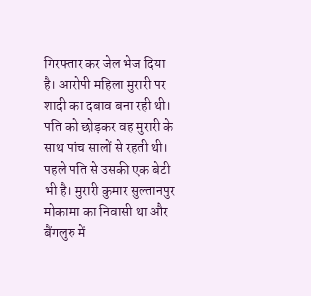गिरफ्तार कर जेल भेज दिया है। आरोपी महिला मुरारी पर शादी का दबाव बना रही थी। पति को छोड़कर वह मुरारी के साथ पांच सालों से रहती थी। पहले पति से उसकी एक बेटी भी है। मुरारी कुमार सुल्तानपुर मोकामा का निवासी था और बैंगलुरु में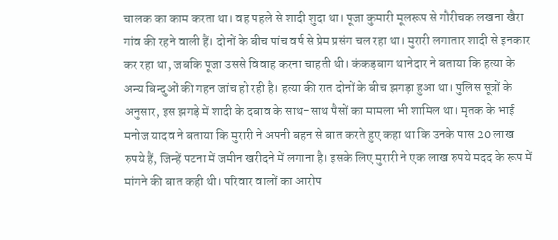चालक का काम करता था। वह पहले से शादी शुदा था। पूजा कुमारी मूलरूप से गौरीचक लखना खैरा गांव की रहने वाली हैं। दोनों के बीच पांच वर्ष से प्रेम प्रसंग चल रहा था। मुरारी लगातार शादी से इनकार कर रहा था, जबकि पूजा उससे विवाह करना चाहती थी। कंकड़बाग थानेदार ने बताया कि हत्या के अन्य बिन्दुओं की गहन जांच हो रही है। हत्या की रात दोनों के बीच झगड़ा हुआ था। पुलिस सूत्रों के अनुसार, इस झगड़े में शादी के दबाव के साथ-साथ पैसों का मामला भी शामिल था। मृतक के भाई मनोज यादव ने बताया कि मुरारी ने अपनी बहन से बात करते हुए कहा था कि उनके पास 20 लाख रुपये हैं, जिन्हें पटना में जमीन खरीदने में लगाना है। इसके लिए मुरारी ने एक लाख रुपये मदद के रूप में मांगने की बात कही थी। परिवार वालों का आरोप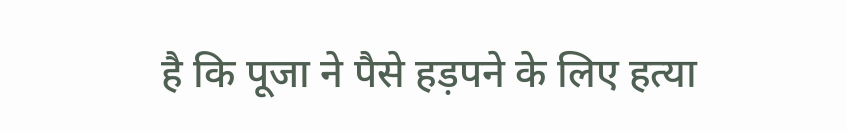है कि पूजा ने पैसे हड़पने के लिए हत्या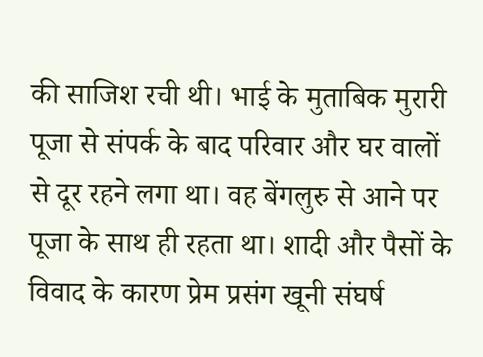की साजिश रची थी। भाई के मुताबिक मुरारी पूजा से संपर्क के बाद परिवार और घर वालों से दूर रहने लगा था। वह बेंगलुरु से आने पर पूजा के साथ ही रहता था। शादी और पैसों के विवाद के कारण प्रेम प्रसंग खूनी संघर्ष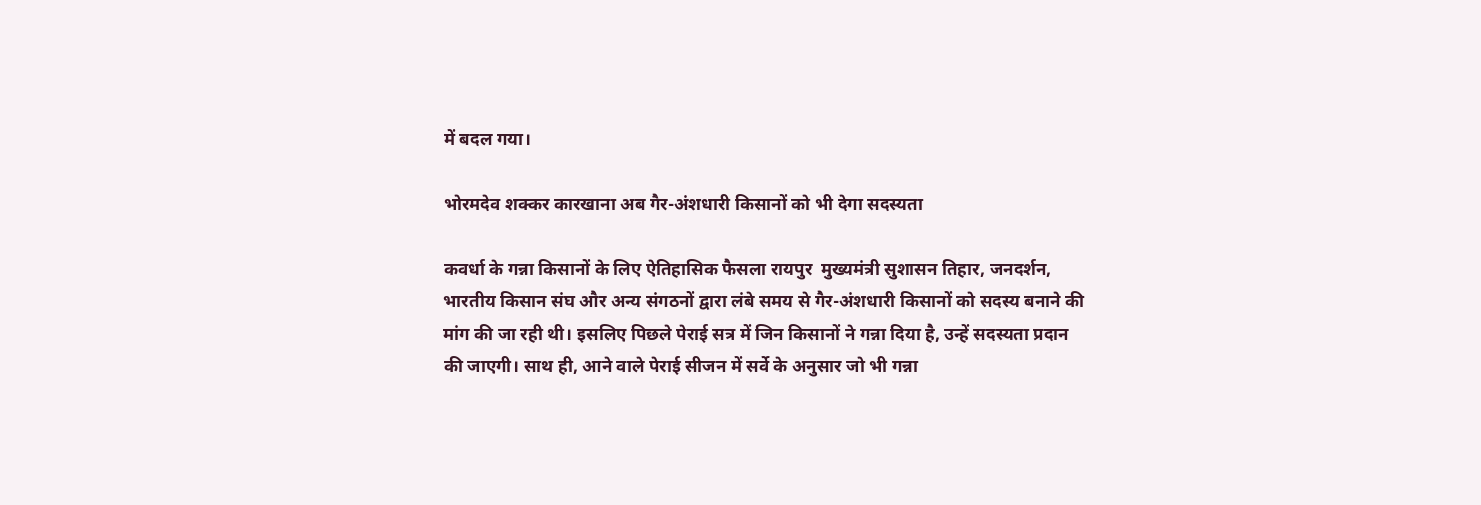में बदल गया।

भोरमदेव शक्कर कारखाना अब गैर-अंशधारी किसानों को भी देगा सदस्यता

कवर्धा के गन्ना किसानों के लिए ऐतिहासिक फैसला रायपुर  मुख्यमंत्री सुशासन तिहार, जनदर्शन, भारतीय किसान संघ और अन्य संगठनों द्वारा लंबे समय से गैर-अंशधारी किसानों को सदस्य बनाने की मांग की जा रही थी। इसलिए पिछले पेराई सत्र में जिन किसानों ने गन्ना दिया है, उन्हें सदस्यता प्रदान की जाएगी। साथ ही, आने वाले पेराई सीजन में सर्वे के अनुसार जो भी गन्ना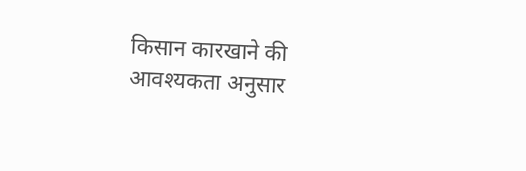किसान कारखाने की आवश्यकता अनुसार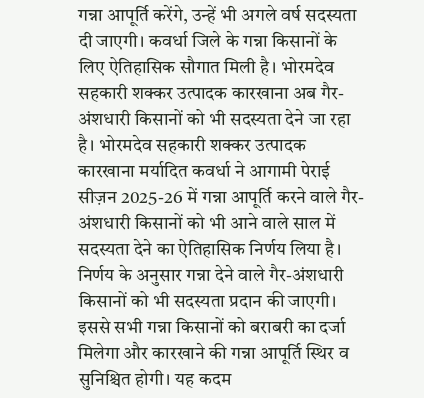गन्ना आपूर्ति करेंगे, उन्हें भी अगले वर्ष सदस्यता दी जाएगी। कवर्धा जिले के गन्ना किसानों के लिए ऐतिहासिक सौगात मिली है। भोरमदेव सहकारी शक्कर उत्पादक कारखाना अब गैर-अंशधारी किसानों को भी सदस्यता देने जा रहा है। भोरमदेव सहकारी शक्कर उत्पादक कारखाना मर्यादित कवर्धा ने आगामी पेराई सीज़न 2025-26 में गन्ना आपूर्ति करने वाले गैर-अंशधारी किसानों को भी आने वाले साल में सदस्यता देने का ऐतिहासिक निर्णय लिया है। निर्णय के अनुसार गन्ना देने वाले गैर-अंशधारी किसानों को भी सदस्यता प्रदान की जाएगी। इससे सभी गन्ना किसानों को बराबरी का दर्जा मिलेगा और कारखाने की गन्ना आपूर्ति स्थिर व सुनिश्चित होगी। यह कदम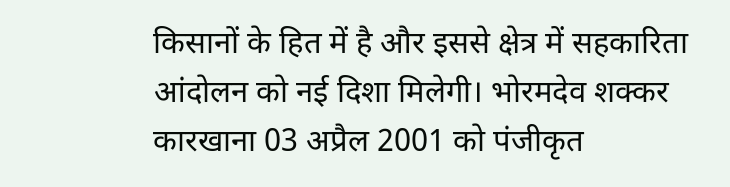किसानों के हित में है और इससे क्षेत्र में सहकारिता आंदोलन को नई दिशा मिलेगी। भोरमदेव शक्कर कारखाना 03 अप्रैल 2001 को पंजीकृत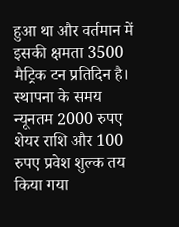हुआ था और वर्तमान में इसकी क्षमता 3500 मैट्रिक टन प्रतिदिन है। स्थापना के समय न्यूनतम 2000 रुपए शेयर राशि और 100 रुपए प्रवेश शुल्क तय किया गया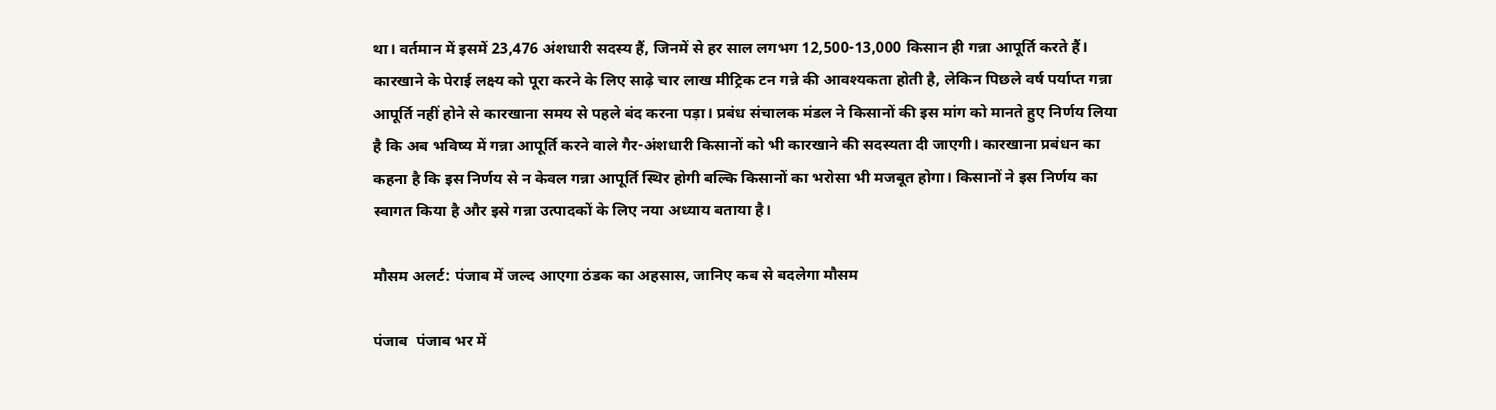था। वर्तमान में इसमें 23,476 अंशधारी सदस्य हैं, जिनमें से हर साल लगभग 12,500-13,000 किसान ही गन्ना आपूर्ति करते हैं। कारखाने के पेराई लक्ष्य को पूरा करने के लिए साढ़े चार लाख मीट्रिक टन गन्ने की आवश्यकता होती है, लेकिन पिछले वर्ष पर्याप्त गन्ना आपूर्ति नहीं होने से कारखाना समय से पहले बंद करना पड़ा। प्रबंध संचालक मंडल ने किसानों की इस मांग को मानते हुए निर्णय लिया है कि अब भविष्य में गन्ना आपूर्ति करने वाले गैर-अंशधारी किसानों को भी कारखाने की सदस्यता दी जाएगी। कारखाना प्रबंधन का कहना है कि इस निर्णय से न केवल गन्ना आपूर्ति स्थिर होगी बल्कि किसानों का भरोसा भी मजबूत होगा। किसानों ने इस निर्णय का स्वागत किया है और इसे गन्ना उत्पादकों के लिए नया अध्याय बताया है।

मौसम अलर्ट: पंजाब में जल्द आएगा ठंडक का अहसास, जानिए कब से बदलेगा मौसम

पंजाब  पंजाब भर में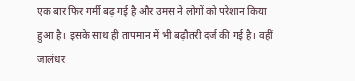एक बार फिर गर्मी बढ़ गई है और उमस ने लोगों को परेशान किया हुआ है। इसके साथ ही तापमान में भी बढ़ौतरी दर्ज की गई है। वहीं जालंधर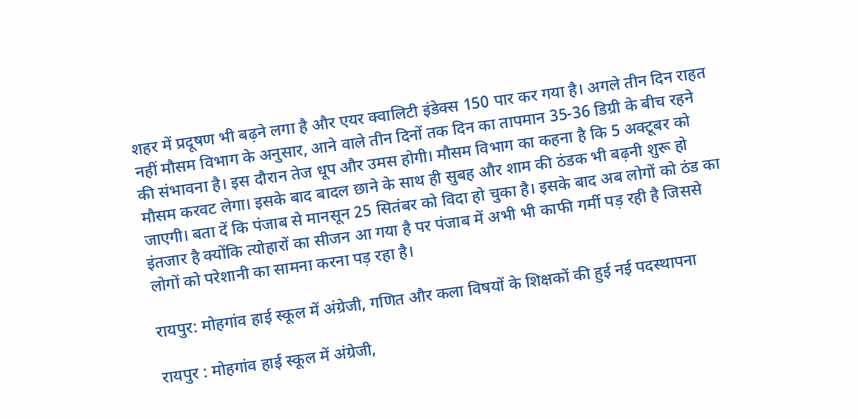शहर में प्रदूषण भी बढ़ने लगा है और एयर क्वालिटी इंडेक्स 150 पार कर गया है। अगले तीन दिन राहत नहीं मौसम विभाग के अनुसार, आने वाले तीन दिनों तक दिन का तापमान 35-36 डिग्री के बीच रहने की संभावना है। इस दौरान तेज धूप और उमस होगी। मौसम विभाग का कहना है कि 5 अक्टूबर को मौसम करवट लेगा। इसके बाद बादल छाने के साथ ही सुबह और शाम की ठंडक भी बढ़नी शुरू हो जाएगी। बता दें कि पंजाब से मानसून 25 सितंबर को विदा हो चुका है। इसके बाद अब लोगों को ठंड का इंतजार है क्योंकि त्योहारों का सीजन आ गया है पर पंजाब में अभी भी काफी गर्मी पड़ रही है जिससे लोगों को परेशानी का सामना करना पड़ रहा है।

रायपुर: मोहगांव हाई स्कूल में अंग्रेजी, गणित और कला विषयों के शिक्षकों की हुई नई पदस्थापना

रायपुर : मोहगांव हाई स्कूल में अंग्रेजी,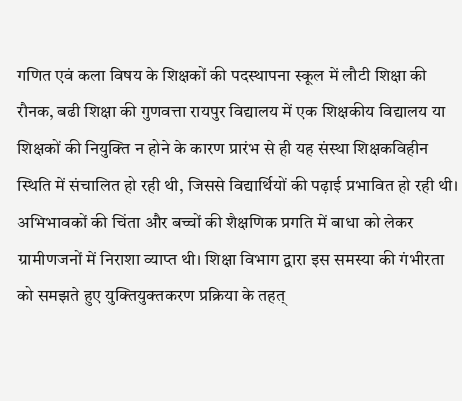गणित एवं कला विषय के शिक्षकों की पदस्थापना स्कूल में लौटी शिक्षा की रौनक, बढी शिक्षा की गुणवत्ता रायपुर विद्यालय में एक शिक्षकीय विद्यालय या शिक्षकों की नियुक्ति न होने के कारण प्रारंभ से ही यह संस्था शिक्षकविहीन स्थिति में संचालित हो रही थी, जिससे विद्यार्थियों की पढ़ाई प्रभावित हो रही थी। अभिभावकों की चिंता और बच्चों की शैक्षणिक प्रगति में बाधा को लेकर ग्रामीणजनों में निराशा व्याप्त थी। शिक्षा विभाग द्वारा इस समस्या की गंभीरता को समझते हुए युक्तियुक्तकरण प्रक्रिया के तहत्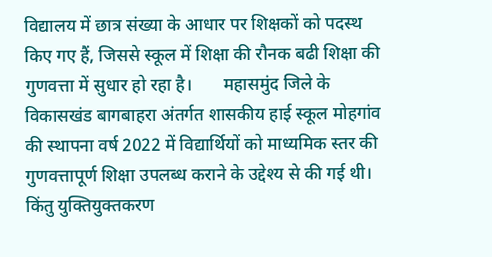विद्यालय में छात्र संख्या के आधार पर शिक्षकों को पदस्थ किए गए हैं, जिससे स्कूल में शिक्षा की रौनक बढी शिक्षा की गुणवत्ता में सुधार हो रहा है।       महासमुंद जिले के विकासखंड बागबाहरा अंतर्गत शासकीय हाई स्कूल मोहगांव की स्थापना वर्ष 2022 में विद्यार्थियों को माध्यमिक स्तर की गुणवत्तापूर्ण शिक्षा उपलब्ध कराने के उद्देश्य से की गई थी। किंतु युक्तियुक्तकरण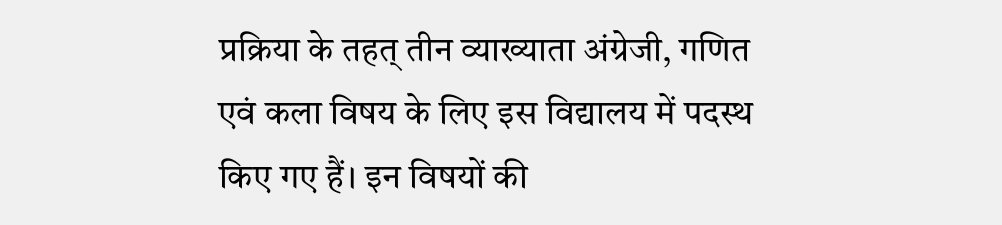प्रक्रिया के तहत् तीन व्याख्याता अंग्रेजी, गणित एवं कला विषय के लिए इस विद्यालय में पदस्थ किए गए हैं। इन विषयों की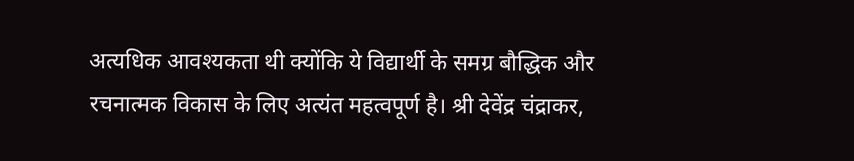अत्यधिक आवश्यकता थी क्योंकि ये विद्यार्थी के समग्र बौद्धिक और रचनात्मक विकास के लिए अत्यंत महत्वपूर्ण है। श्री देवेंद्र चंद्राकर,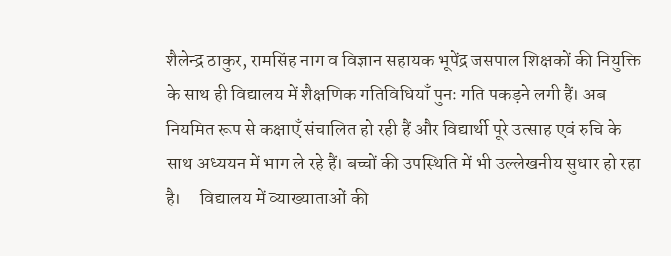शैलेन्द्र ठाकुर, रामसिंह नाग व विज्ञान सहायक भूपेंद्र जसपाल शिक्षकों की नियुक्ति के साथ ही विद्यालय में शैक्षणिक गतिविधियाँ पुनः गति पकड़ने लगी हैं। अब नियमित रूप से कक्षाएँ संचालित हो रही हैं और विद्यार्थी पूरे उत्साह एवं रुचि के साथ अध्ययन में भाग ले रहे हैं। बच्चों की उपस्थिति में भी उल्लेखनीय सुधार हो रहा है।     विद्यालय में व्याख्याताओं की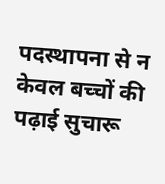पदस्थापना से न केवल बच्चों की पढ़ाई सुचारू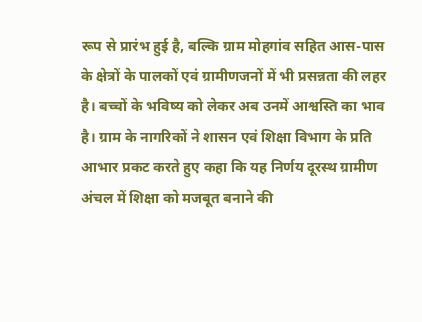रूप से प्रारंभ हुई है, बल्कि ग्राम मोहगांव सहित आस-पास के क्षेत्रों के पालकों एवं ग्रामीणजनों में भी प्रसन्नता की लहर है। बच्चों के भविष्य को लेकर अब उनमें आश्वस्ति का भाव है। ग्राम के नागरिकों ने शासन एवं शिक्षा विभाग के प्रति आभार प्रकट करते हुए कहा कि यह निर्णय दूरस्थ ग्रामीण अंचल में शिक्षा को मजबूत बनाने की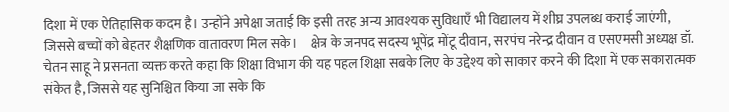दिशा में एक ऐतिहासिक कदम है। उन्होंने अपेक्षा जताई कि इसी तरह अन्य आवश्यक सुविधाएँ भी विद्यालय में शीघ्र उपलब्ध कराई जाएंगी, जिससे बच्चों को बेहतर शैक्षणिक वातावरण मिल सके।     क्षेत्र के जनपद सदस्य भूपेंद्र मोंटू दीवान, सरपंच नरेन्द्र दीवान व एसएमसी अध्यक्ष डॉ. चेतन साहू ने प्रसनता व्यक्त करते कहा कि शिक्षा विभाग की यह पहल शिक्षा सबके लिए के उद्देश्य को साकार करने की दिशा में एक सकारात्मक संकेत है, जिससे यह सुनिश्चित किया जा सके कि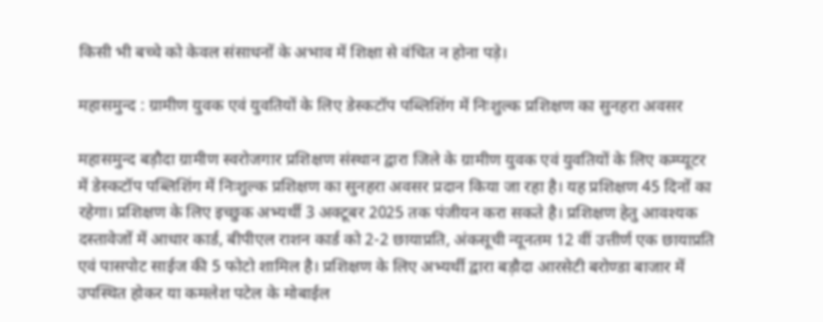किसी भी बच्चे को केवल संसाधनों के अभाव में शिक्षा से वंचित न होना पड़े।

महासमुन्द : ग्रामीण युवक एवं युवतियों के लिए डेस्कटॉप पब्लिशिंग में निःशुल्क प्रशिक्षण का सुनहरा अवसर

महासमुन्द बड़ौदा ग्रामीण स्वरोजगार प्रशिक्षण संस्थान द्वारा जिले के ग्रामीण युवक एवं युवतियों के लिए कम्प्यूटर में डेस्कटॉप पब्लिशिंग में निःशुल्क प्रशिक्षण का सुनहरा अवसर प्रदान किया जा रहा है। यह प्रशिक्षण 45 दिनों का रहेगा। प्रशिक्षण के लिए इच्छुक अभ्यर्थी 3 अक्टूबर 2025 तक पंजीयन करा सकते है। प्रशिक्षण हेतु आवश्यक दस्तावेजों में आधार कार्ड, बीपीएल राशन कार्ड को 2-2 छायाप्रति, अंकसूची न्यूनतम 12 वीं उत्तीर्ण एक छायाप्रति एवं पासपोट साईज की 5 फोटो शामिल है। प्रशिक्षण के लिए अभ्यर्थी द्वारा बड़ौदा आरसेटी बरोण्डा बाजार में उपस्थित होकर या कमलेश पटेल के मोबाईल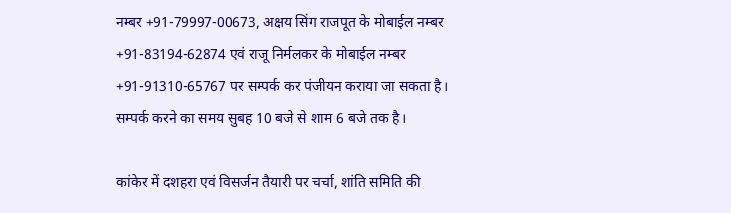नम्बर +91-79997-00673, अक्षय सिंग राजपूत के मोबाईल नम्बर +91-83194-62874 एवं राजू निर्मलकर के मोबाईल नम्बर +91-91310-65767 पर सम्पर्क कर पंजीयन कराया जा सकता है। सम्पर्क करने का समय सुबह 10 बजे से शाम 6 बजे तक है।

कांकेर में दशहरा एवं विसर्जन तैयारी पर चर्चा, शांति समिति की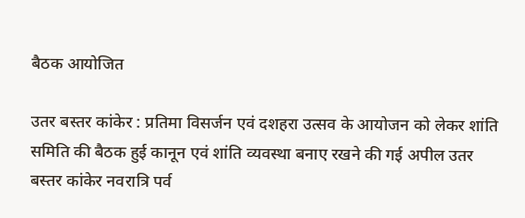बैठक आयोजित

उतर बस्तर कांकेर : प्रतिमा विसर्जन एवं दशहरा उत्सव के आयोजन को लेकर शांति समिति की बैठक हुई कानून एवं शांति व्यवस्था बनाए रखने की गई अपील उतर बस्तर कांकेर नवरात्रि पर्व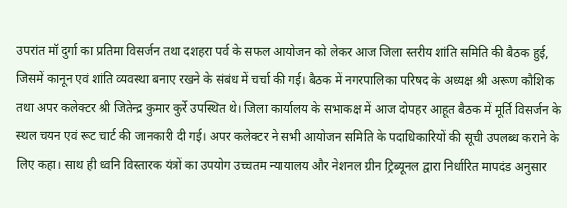उपरांत मॉ दुर्गा का प्रतिमा विसर्जन तथा दशहरा पर्व के सफल आयोजन को लेकर आज जिला स्तरीय शांति समिति की बैठक हुई, जिसमें कानून एवं शांति व्यवस्था बनाए रखने के संबंध में चर्चा की गई। बैठक में नगरपालिका परिषद के अध्यक्ष श्री अरूण कौशिक तथा अपर कलेक्टर श्री जितेन्द्र कुमार कुर्रे उपस्थित थे। जिला कार्यालय के सभाकक्ष में आज दोपहर आहूत बैठक में मूर्ति विसर्जन के स्थल चयन एवं रूट चार्ट की जानकारी दी गई। अपर कलेक्टर ने सभी आयोजन समिति के पदाधिकारियों की सूची उपलब्ध कराने के लिए कहा। साथ ही ध्वनि विस्तारक यंत्रों का उपयोग उच्चतम न्यायालय और नेशनल ग्रीन ट्रिब्यूनल द्वारा निर्धारित मापदंड अनुसार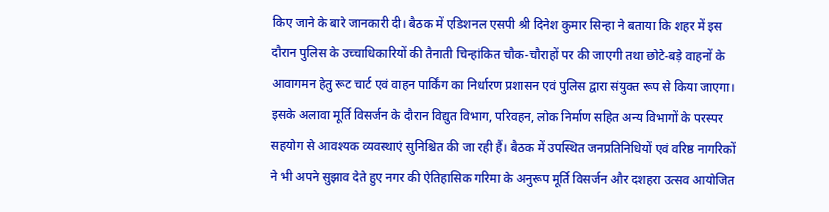किए जाने के बारे जानकारी दी। बैठक में एडिशनल एसपी श्री दिनेश कुमार सिन्हा ने बताया कि शहर में इस दौरान पुलिस के उच्चाधिकारियों की तैनाती चिन्हांकित चौक-चौराहों पर की जाएगी तथा छोटे-बड़े वाहनों के आवागमन हेतु रूट चार्ट एवं वाहन पार्किंग का निर्धारण प्रशासन एवं पुलिस द्वारा संयुक्त रूप से किया जाएगा। इसके अलावा मूर्ति विसर्जन के दौरान विद्युत विभाग, परिवहन, लोक निर्माण सहित अन्य विभागों के परस्पर सहयोग से आवश्यक व्यवस्थाएं सुनिश्चित की जा रही हैं। बैठक में उपस्थित जनप्रतिनिधियों एवं वरिष्ठ नागरिकों ने भी अपने सुझाव देते हुए नगर की ऐतिहासिक गरिमा के अनुरूप मूर्ति विसर्जन और दशहरा उत्सव आयोजित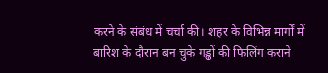करने के संबंध में चर्चा की। शहर के विभिन्न मार्गों में बारिश के दौरान बन चुके गड्ढों की फिलिंग कराने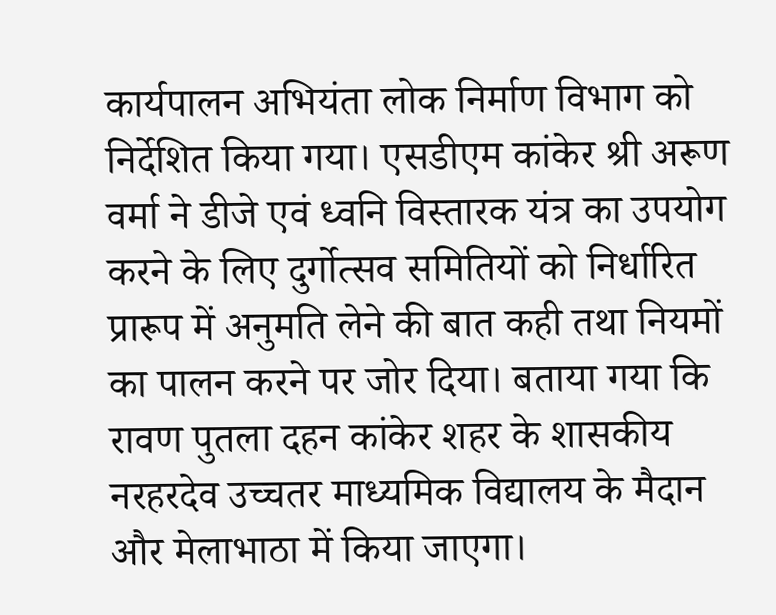कार्यपालन अभियंता लोक निर्माण विभाग को निर्देशित किया गया। एसडीएम कांकेर श्री अरूण वर्मा ने डीजे एवं ध्वनि विस्तारक यंत्र का उपयोग करने के लिए दुर्गोत्सव समितियों को निर्धारित प्रारूप में अनुमति लेने की बात कही तथा नियमों का पालन करने पर जोर दिया। बताया गया कि रावण पुतला दहन कांकेर शहर के शासकीय नरहरदेव उच्चतर माध्यमिक विद्यालय के मैदान और मेलाभाठा में किया जाएगा।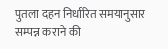पुतला दहन निर्धारित समयानुसार सम्पन्न कराने की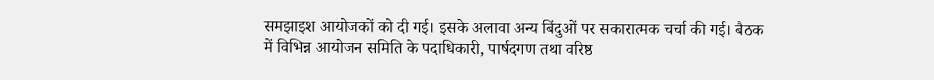समझाइश आयोजकों को दी गई। इसके अलावा अन्य बिंदुओं पर सकारात्मक चर्चा की गई। बैठक में विभिन्न आयोजन समिति के पदाधिकारी, पार्षदगण तथा वरिष्ठ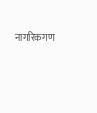नागरिकगण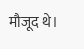मौजूद थे।